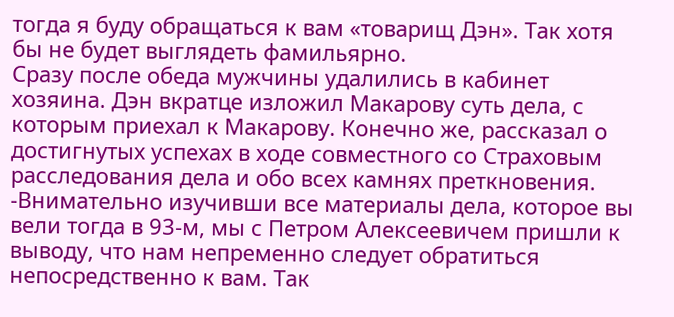тогда я буду обращаться к вам «товарищ Дэн». Так хотя бы не будет выглядеть фамильярно.
Сразу после обеда мужчины удалились в кабинет хозяина. Дэн вкратце изложил Макарову суть дела, с которым приехал к Макарову. Конечно же, рассказал о достигнутых успехах в ходе совместного со Страховым расследования дела и обо всех камнях преткновения.
-Внимательно изучивши все материалы дела, которое вы вели тогда в 93-м, мы с Петром Алексеевичем пришли к выводу, что нам непременно следует обратиться непосредственно к вам. Так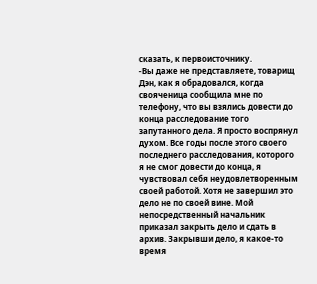сказать, к первоисточнику.
-Вы даже не представляете, товарищ Дэн, как я обрадовался, когда свояченица сообщила мне по телефону, что вы взялись довести до конца расследование того запутанного дела. Я просто воспрянул духом. Все годы после этого своего последнего расследования, которого я не смог довести до конца, я чувствовал себя неудовлетворенным своей работой. Хотя не завершил это дело не по своей вине. Мой непосредственный начальник приказал закрыть дело и сдать в архив. Закрывши дело, я какое-то время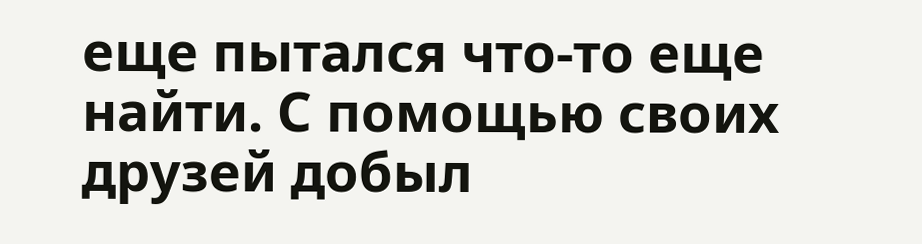еще пытался что-то еще найти. С помощью своих друзей добыл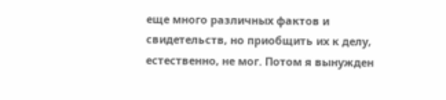еще много различных фактов и свидетельств, но приобщить их к делу, естественно, не мог. Потом я вынужден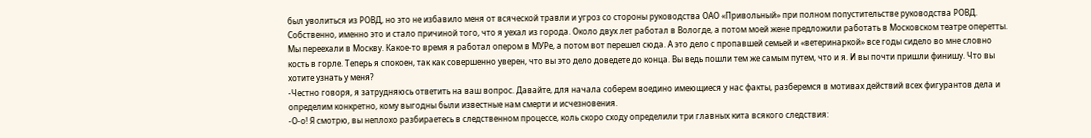был уволиться из РОВД, но это не избавило меня от всяческой травли и угроз со стороны руководства ОАО «Привольный» при полном попустительстве руководства РОВД. Собственно, именно это и стало причиной того, что я уехал из города. Около двух лет работал в Вологде, а потом моей жене предложили работать в Московском театре оперетты. Мы переехали в Москву. Какое-то время я работал опером в МУРе, а потом вот перешел сюда. А это дело с пропавшей семьей и «ветеринаркой» все годы сидело во мне словно кость в горле. Теперь я спокоен, так как совершенно уверен, что вы это дело доведете до конца. Вы ведь пошли тем же самым путем, что и я. И вы почти пришли финишу. Что вы хотите узнать у меня?
-Честно говоря, я затрудняюсь ответить на ваш вопрос. Давайте, для начала соберем воедино имеющиеся у нас факты, разберемся в мотивах действий всех фигурантов дела и определим конкретно, кому выгодны были известные нам смерти и исчезновения.
-О-о! Я смотрю, вы неплохо разбираетесь в следственном процессе, коль скоро сходу определили три главных кита всякого следствия: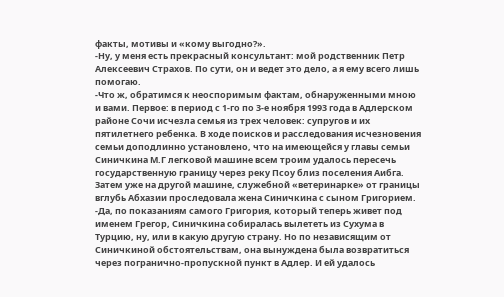факты, мотивы и «кому выгодно?».
-Ну, у меня есть прекрасный консультант: мой родственник Петр Алексеевич Страхов. По сути, он и ведет это дело, а я ему всего лишь помогаю.
-Что ж, обратимся к неоспоримым фактам, обнаруженными мною и вами. Первое: в период с 1-го по 3-е ноября 1993 года в Адлерском районе Сочи исчезла семья из трех человек: супругов и их пятилетнего ребенка. В ходе поисков и расследования исчезновения семьи доподлинно установлено, что на имеющейся у главы семьи Синичкина М.Г легковой машине всем троим удалось пересечь государственную границу через реку Псоу близ поселения Аибга. Затем уже на другой машине, служебной «ветеринарке» от границы вглубь Абхазии проследовала жена Синичкина с сыном Григорием.
-Да, по показаниям самого Григория, который теперь живет под именем Грегор, Синичкина собиралась вылететь из Сухума в Турцию, ну, или в какую другую страну. Но по независящим от Синичкиной обстоятельствам, она вынуждена была возвратиться через погранично-пропускной пункт в Адлер. И ей удалось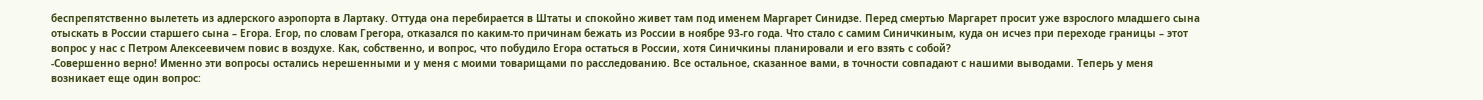беспрепятственно вылететь из адлерского аэропорта в Лартаку. Оттуда она перебирается в Штаты и спокойно живет там под именем Маргарет Синидзе. Перед смертью Маргарет просит уже взрослого младшего сына отыскать в России старшего сына – Егора. Егор, по словам Грегора, отказался по каким-то причинам бежать из России в ноябре 93-го года. Что стало с самим Синичкиным, куда он исчез при переходе границы – этот вопрос у нас с Петром Алексеевичем повис в воздухе. Как, собственно, и вопрос, что побудило Егора остаться в России, хотя Синичкины планировали и его взять с собой?
-Совершенно верно! Именно эти вопросы остались нерешенными и у меня с моими товарищами по расследованию. Все остальное, сказанное вами, в точности совпадают с нашими выводами. Теперь у меня возникает еще один вопрос: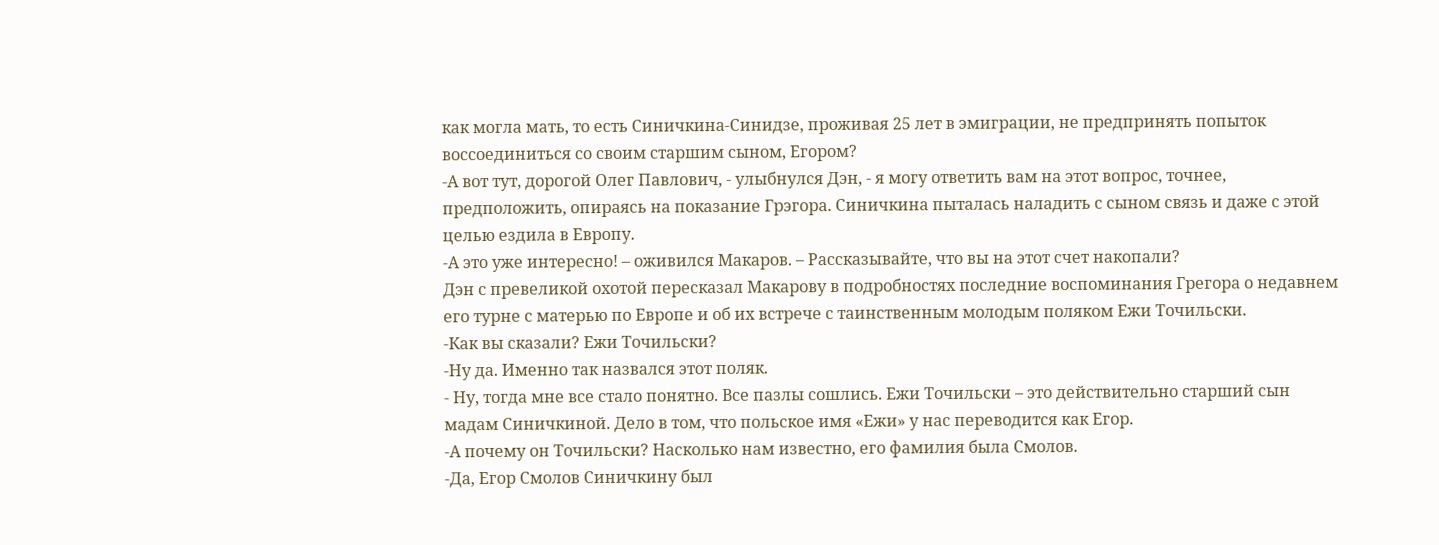как могла мать, то есть Синичкина-Синидзе, проживая 25 лет в эмиграции, не предпринять попыток воссоединиться со своим старшим сыном, Егором?
-А вот тут, дорогой Олег Павлович, - улыбнулся Дэн, - я могу ответить вам на этот вопрос, точнее, предположить, опираясь на показание Грэгора. Синичкина пыталась наладить с сыном связь и даже с этой целью ездила в Европу.
-А это уже интересно! – оживился Макаров. – Рассказывайте, что вы на этот счет накопали?
Дэн с превеликой охотой пересказал Макарову в подробностях последние воспоминания Грегора о недавнем его турне с матерью по Европе и об их встрече с таинственным молодым поляком Ежи Точильски.
-Как вы сказали? Ежи Точильски?
-Ну да. Именно так назвался этот поляк.
- Ну, тогда мне все стало понятно. Все пазлы сошлись. Ежи Точильски – это действительно старший сын мадам Синичкиной. Дело в том, что польское имя «Ежи» у нас переводится как Егор.
-А почему он Точильски? Насколько нам известно, его фамилия была Смолов.
-Да, Егор Смолов Синичкину был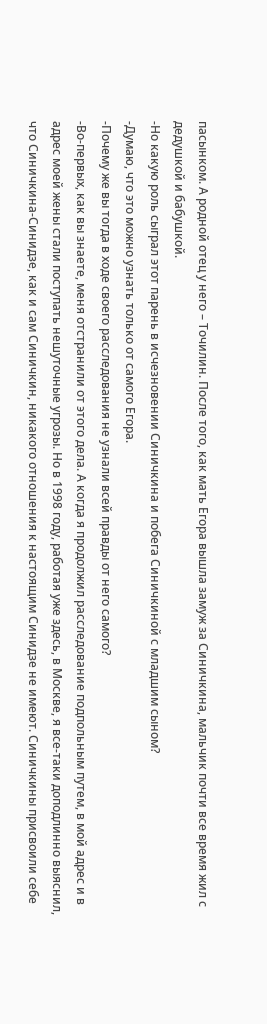пасынком. А родной отец у него – Точилин. После того, как мать Егора вышла замуж за Синичкина, мальчик почти все время жил с дедушкой и бабушкой.
-Но какую роль сыграл этот парень в исчезновении Синичкина и побега Синичкиной с младшим сыном?
-Думаю, что это можно узнать только от самого Егора.
-Почему же вы тогда в ходе своего расследования не узнали всей правды от него самого?
-Во-первых, как вы знаете, меня отстранили от этого дела. А когда я продолжил расследование подпольным путем, в мой адрес и в адрес моей жены стали поступать нешуточные угрозы. Но в 1998 году, работая уже здесь, в Москве, я все-таки доподлинно выяснил, что Синичкина-Синидзе, как и сам Синичкин, никакого отношения к настоящим Синидзе не имеют. Синичкины присвоили себе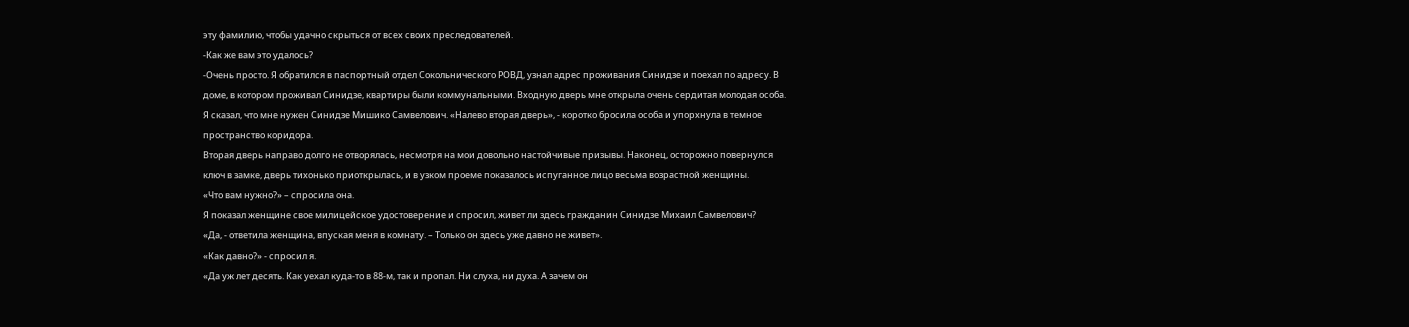эту фамилию, чтобы удачно скрыться от всех своих преследователей.
-Как же вам это удалось?
-Очень просто. Я обратился в паспортный отдел Сокольнического РОВД, узнал адрес проживания Синидзе и поехал по адресу. В доме, в котором проживал Синидзе, квартиры были коммунальными. Входную дверь мне открыла очень сердитая молодая особа. Я сказал, что мне нужен Синидзе Мишико Самвелович. «Налево вторая дверь», - коротко бросила особа и упорхнула в темное пространство коридора.
Вторая дверь направо долго не отворялась, несмотря на мои довольно настойчивые призывы. Наконец, осторожно повернулся ключ в замке, дверь тихонько приоткрылась, и в узком проеме показалось испуганное лицо весьма возрастной женщины.
«Что вам нужно?» – спросила она.
Я показал женщине свое милицейское удостоверение и спросил, живет ли здесь гражданин Синидзе Михаил Самвелович?
«Да, - ответила женщина, впуская меня в комнату. – Только он здесь уже давно не живет».
«Как давно?» - спросил я.
«Да уж лет десять. Как уехал куда-то в 88-м, так и пропал. Ни слуха, ни духа. А зачем он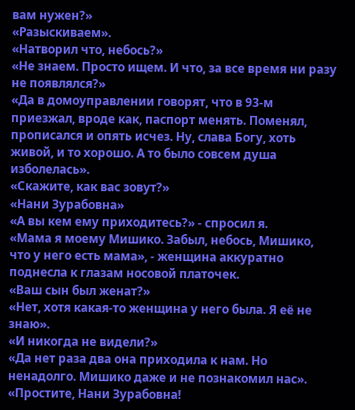вам нужен?»
«Разыскиваем».
«Натворил что, небось?»
«Не знаем. Просто ищем. И что, за все время ни разу не появлялся?»
«Да в домоуправлении говорят, что в 93-м приезжал, вроде как, паспорт менять. Поменял, прописался и опять исчез. Ну, слава Богу, хоть живой, и то хорошо. А то было совсем душа изболелась».
«Скажите, как вас зовут?»
«Нани Зурабовна»
«А вы кем ему приходитесь?» - спросил я.
«Мама я моему Мишико. Забыл, небось, Мишико, что у него есть мама», - женщина аккуратно поднесла к глазам носовой платочек.
«Ваш сын был женат?»
«Нет, хотя какая-то женщина у него была. Я её не знаю».
«И никогда не видели?»
«Да нет раза два она приходила к нам. Но ненадолго. Мишико даже и не познакомил нас».
«Простите, Нани Зурабовна!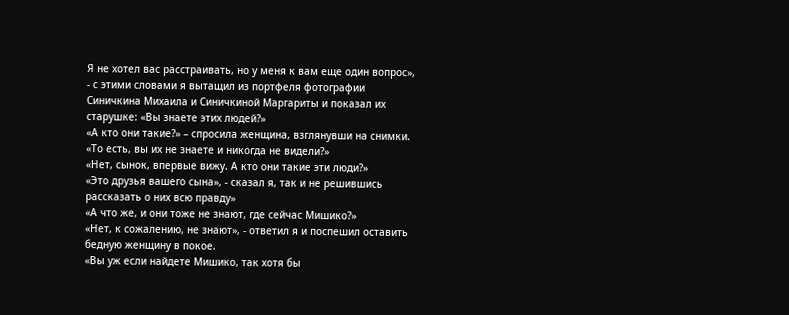Я не хотел вас расстраивать, но у меня к вам еще один вопрос», - с этими словами я вытащил из портфеля фотографии Синичкина Михаила и Синичкиной Маргариты и показал их старушке: «Вы знаете этих людей?»
«А кто они такие?» – спросила женщина, взглянувши на снимки.
«То есть, вы их не знаете и никогда не видели?»
«Нет, сынок, впервые вижу. А кто они такие эти люди?»
«Это друзья вашего сына», - сказал я, так и не решившись рассказать о них всю правду»
«А что же, и они тоже не знают, где сейчас Мишико?»
«Нет, к сожалению, не знают», - ответил я и поспешил оставить бедную женщину в покое.
«Вы уж если найдете Мишико, так хотя бы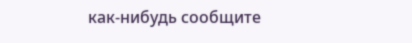как-нибудь сообщите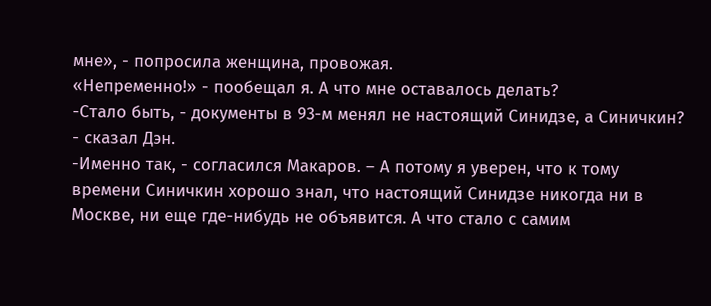мне», - попросила женщина, провожая.
«Непременно!» - пообещал я. А что мне оставалось делать?
-Стало быть, - документы в 93-м менял не настоящий Синидзе, а Синичкин? - сказал Дэн.
-Именно так, - согласился Макаров. – А потому я уверен, что к тому времени Синичкин хорошо знал, что настоящий Синидзе никогда ни в Москве, ни еще где-нибудь не объявится. А что стало с самим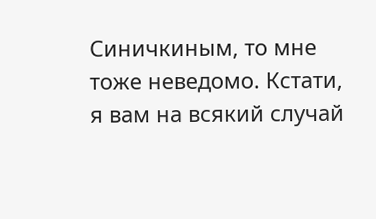Синичкиным, то мне тоже неведомо. Кстати, я вам на всякий случай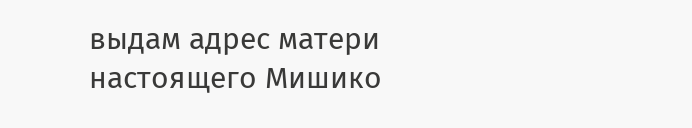выдам адрес матери настоящего Мишико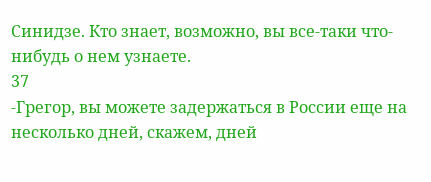Синидзе. Кто знает, возможно, вы все-таки что-нибудь о нем узнаете.
37
-Грегор, вы можете задержаться в России еще на несколько дней, скажем, дней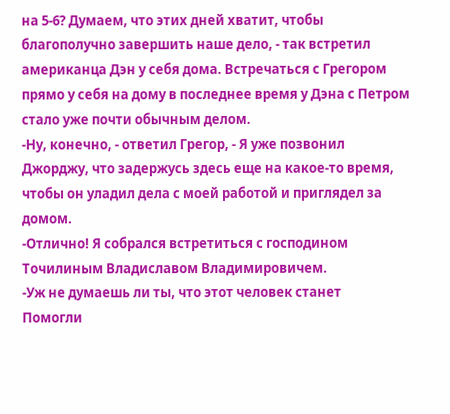на 5-6? Думаем, что этих дней хватит, чтобы благополучно завершить наше дело, - так встретил американца Дэн у себя дома. Встречаться с Грегором прямо у себя на дому в последнее время у Дэна с Петром стало уже почти обычным делом.
-Ну, конечно, - ответил Грегор, - Я уже позвонил Джорджу, что задержусь здесь еще на какое-то время, чтобы он уладил дела с моей работой и приглядел за домом.
-Отлично! Я собрался встретиться с господином Точилиным Владиславом Владимировичем.
-Уж не думаешь ли ты, что этот человек станет
Помогли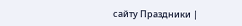сайту Праздники |